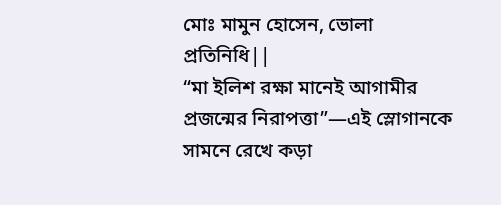মোঃ মামুন হোসেন, ভোলা প্রতিনিধি||
“মা ইলিশ রক্ষা মানেই আগামীর প্রজন্মের নিরাপত্তা”—এই স্লোগানকে সামনে রেখে কড়া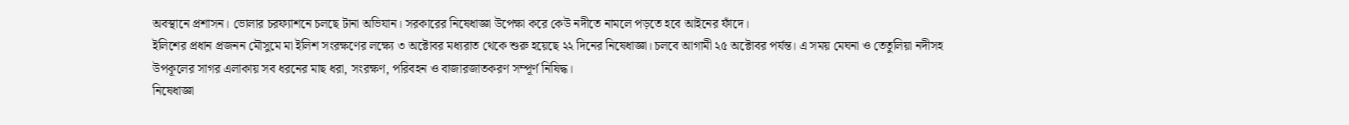অবস্থানে প্রশাসন। ভোলার চরফ্যাশনে চলছে টানা অভিযান। সরকারের নিষেধাজ্ঞা উপেক্ষা করে কেউ নদীতে নামলে পড়তে হবে আইনের ফাঁদে।
ইলিশের প্রধান প্রজনন মৌসুমে মা ইলিশ সংরক্ষণের লক্ষ্যে ৩ অক্টোবর মধ্যরাত থেকে শুরু হয়েছে ২২ দিনের নিষেধাজ্ঞা। চলবে আগামী ২৫ অক্টোবর পর্যন্ত। এ সময় মেঘনা ও তেতুলিয়া নদীসহ উপকূলের সাগর এলাকায় সব ধরনের মাছ ধরা, সংরক্ষণ, পরিবহন ও বাজারজাতকরণ সম্পূর্ণ নিষিদ্ধ।
নিষেধাজ্ঞা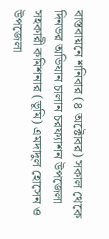বাস্তবায়নে শনিবার (৪ অক্টোবর) সকাল থেকে দিনভর অভিযান চালান চরফ্যাশন উপজেলা সহকারী কমিশনার (ভূমি) এমদাদুল হোসেন ও উপজেলা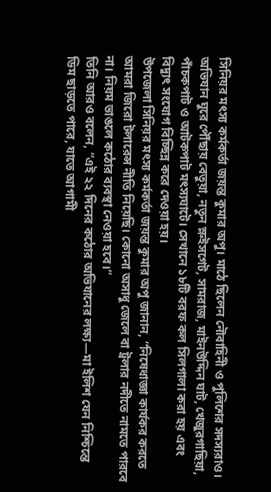সিনিয়র মৎস্য কর্মকর্তা জয়ন্ত কুমার অপু। মাঠে ছিলেন নৌবাহিনী ও পুলিশের সদস্যরাও।
অভিযান ঘুরে পৌঁছায় বেতুয়া, নতুন স্লুইসগেট, সামরাজ, মাইনউদ্দিন ঘাট, খেজুরগাছিয়া, পাঁচকপাট ও আটকপাট মৎস্যঘাটে। সেখানে ১৮টি বরফ কল সিলগালা করা হয় এবং বিদ্যুৎ সংযোগ বিচ্ছিন্ন করে দেওয়া হয়।
উপজেলা সিনিয়র মৎস্য কর্মকর্তা জয়ন্ত কুমার অপু জানান, “নিষেধাজ্ঞা কার্যকর করতে আমরা জিরো টলারেন্স নীতি নিয়েছি। কোনো অসাধু জেলে বা ট্রলার নদীতে নামতে পারবে না। নিয়ম ভাঙলে কঠোর ব্যবস্থা নেওয়া হবে।”
তিনি আরও বলেন, “এই ২২ দিনের কঠোর অভিযানের লক্ষ্য—মা ইলিশ যেন নিশ্চিন্তে ডিম ছাড়তে পারে, যাতে আগামী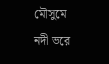মৌসুমে নদী ভরে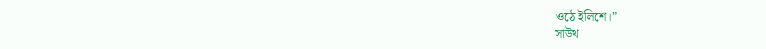ওঠে ইলিশে।”
সাউথ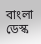বাংলা ডেস্ক